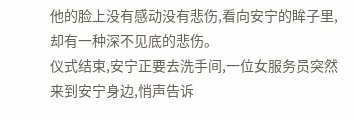他的脸上没有感动没有悲伤,看向安宁的眸子里,却有一种深不见底的悲伤。
仪式结束,安宁正要去洗手间,一位女服务员突然来到安宁身边,悄声告诉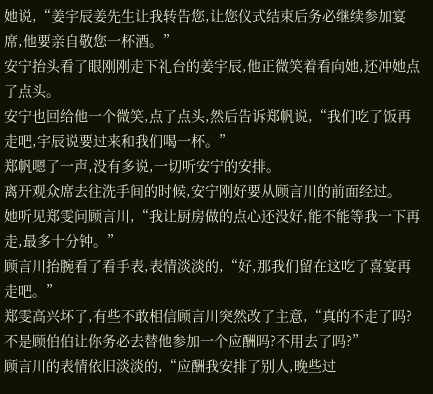她说,“姜宇辰姜先生让我转告您,让您仪式结束后务必继续参加宴席,他要亲自敬您一杯酒。”
安宁抬头看了眼刚刚走下礼台的姜宇辰,他正微笑着看向她,还冲她点了点头。
安宁也回给他一个微笑,点了点头,然后告诉郑帆说,“我们吃了饭再走吧,宇辰说要过来和我们喝一杯。”
郑帆嗯了一声,没有多说,一切听安宁的安排。
离开观众席去往洗手间的时候,安宁刚好要从顾言川的前面经过。
她听见郑雯问顾言川,“我让厨房做的点心还没好,能不能等我一下再走,最多十分钟。”
顾言川抬腕看了看手表,表情淡淡的,“好,那我们留在这吃了喜宴再走吧。”
郑雯高兴坏了,有些不敢相信顾言川突然改了主意,“真的不走了吗?不是顾伯伯让你务必去替他参加一个应酬吗?不用去了吗?”
顾言川的表情依旧淡淡的,“应酬我安排了别人,晚些过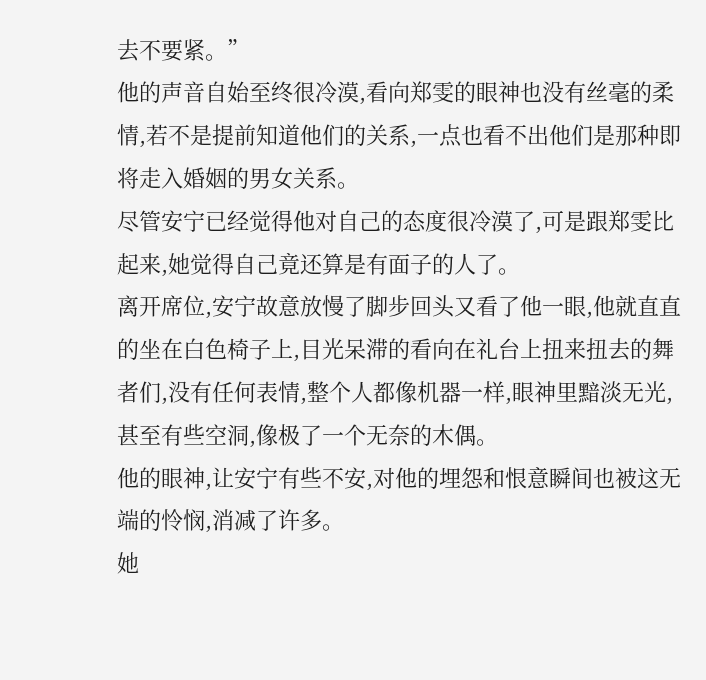去不要紧。”
他的声音自始至终很冷漠,看向郑雯的眼神也没有丝毫的柔情,若不是提前知道他们的关系,一点也看不出他们是那种即将走入婚姻的男女关系。
尽管安宁已经觉得他对自己的态度很冷漠了,可是跟郑雯比起来,她觉得自己竟还算是有面子的人了。
离开席位,安宁故意放慢了脚步回头又看了他一眼,他就直直的坐在白色椅子上,目光呆滞的看向在礼台上扭来扭去的舞者们,没有任何表情,整个人都像机器一样,眼神里黯淡无光,甚至有些空洞,像极了一个无奈的木偶。
他的眼神,让安宁有些不安,对他的埋怨和恨意瞬间也被这无端的怜悯,消减了许多。
她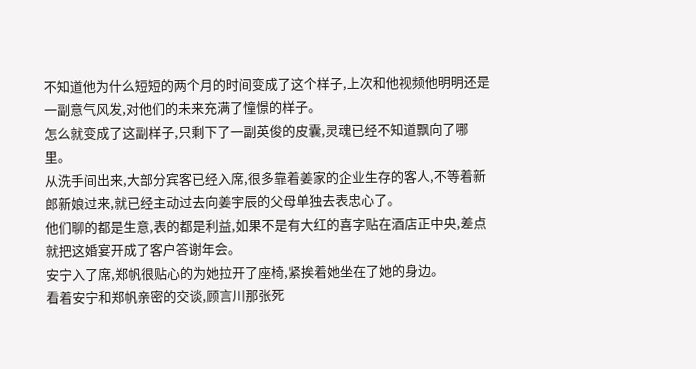不知道他为什么短短的两个月的时间变成了这个样子,上次和他视频他明明还是一副意气风发,对他们的未来充满了憧憬的样子。
怎么就变成了这副样子,只剩下了一副英俊的皮囊,灵魂已经不知道飘向了哪里。
从洗手间出来,大部分宾客已经入席,很多靠着姜家的企业生存的客人,不等着新郎新娘过来,就已经主动过去向姜宇辰的父母单独去表忠心了。
他们聊的都是生意,表的都是利益,如果不是有大红的喜字贴在酒店正中央,差点就把这婚宴开成了客户答谢年会。
安宁入了席,郑帆很贴心的为她拉开了座椅,紧挨着她坐在了她的身边。
看着安宁和郑帆亲密的交谈,顾言川那张死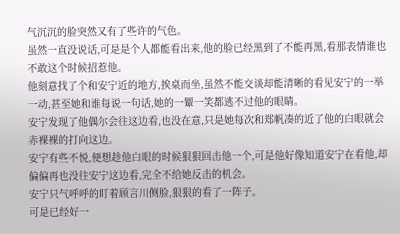气沉沉的脸突然又有了些许的气色。
虽然一直没说话,可是是个人都能看出来,他的脸已经黑到了不能再黑,看那表情谁也不敢这个时候招惹他。
他刻意找了个和安宁近的地方,挨桌而坐,虽然不能交谈却能清晰的看见安宁的一举一动,甚至她和谁每说一句话,她的一颦一笑都逃不过他的眼睛。
安宁发现了他偶尔会往这边看,也没在意,只是她每次和郑帆凑的近了他的白眼就会赤裸裸的打向这边。
安宁有些不悦,便想趁他白眼的时候狠狠回击他一个,可是他好像知道安宁在看他,却偏偏再也没往安宁这边看,完全不给她反击的机会。
安宁只气呼呼的盯着顾言川侧脸,狠狠的看了一阵子。
可是已经好一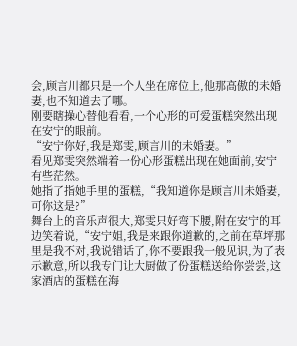会,顾言川都只是一个人坐在席位上,他那高傲的未婚妻,也不知道去了哪。
刚要瞎操心替他看看,一个心形的可爱蛋糕突然出现在安宁的眼前。
“安宁你好,我是郑雯,顾言川的未婚妻。”
看见郑雯突然端着一份心形蛋糕出现在她面前,安宁有些茫然。
她指了指她手里的蛋糕,“我知道你是顾言川未婚妻,可你这是?”
舞台上的音乐声很大,郑雯只好弯下腰,附在安宁的耳边笑着说,“安宁姐,我是来跟你道歉的,之前在草坪那里是我不对,我说错话了,你不要跟我一般见识,为了表示歉意,所以我专门让大厨做了份蛋糕送给你尝尝,这家酒店的蛋糕在海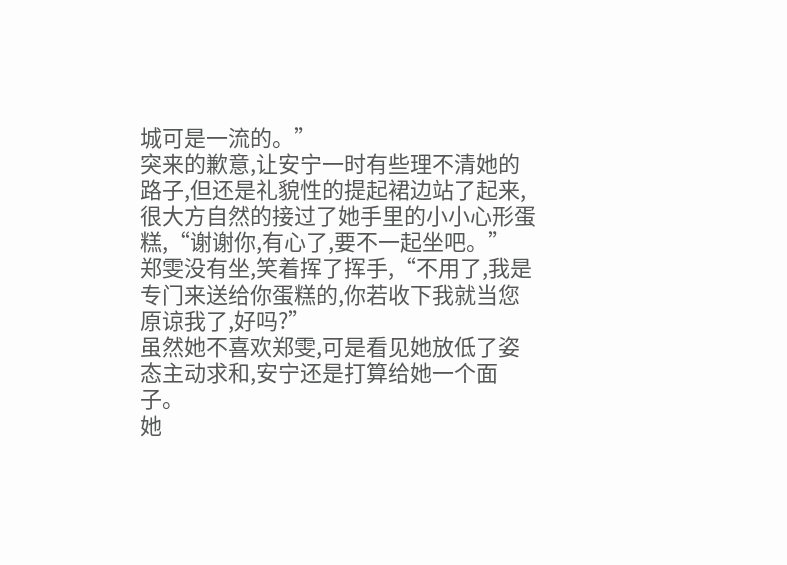城可是一流的。”
突来的歉意,让安宁一时有些理不清她的路子,但还是礼貌性的提起裙边站了起来,很大方自然的接过了她手里的小小心形蛋糕,“谢谢你,有心了,要不一起坐吧。”
郑雯没有坐,笑着挥了挥手,“不用了,我是专门来送给你蛋糕的,你若收下我就当您原谅我了,好吗?”
虽然她不喜欢郑雯,可是看见她放低了姿态主动求和,安宁还是打算给她一个面子。
她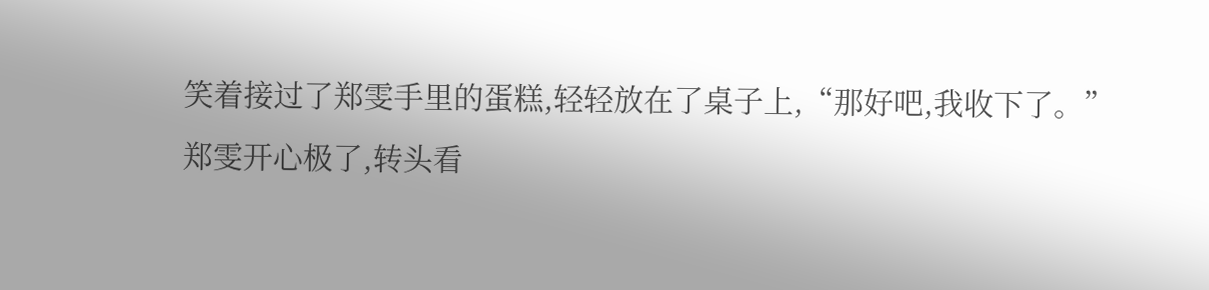笑着接过了郑雯手里的蛋糕,轻轻放在了桌子上,“那好吧,我收下了。”
郑雯开心极了,转头看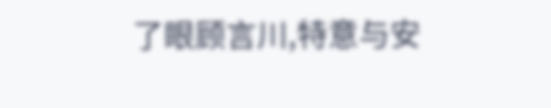了眼顾言川,特意与安